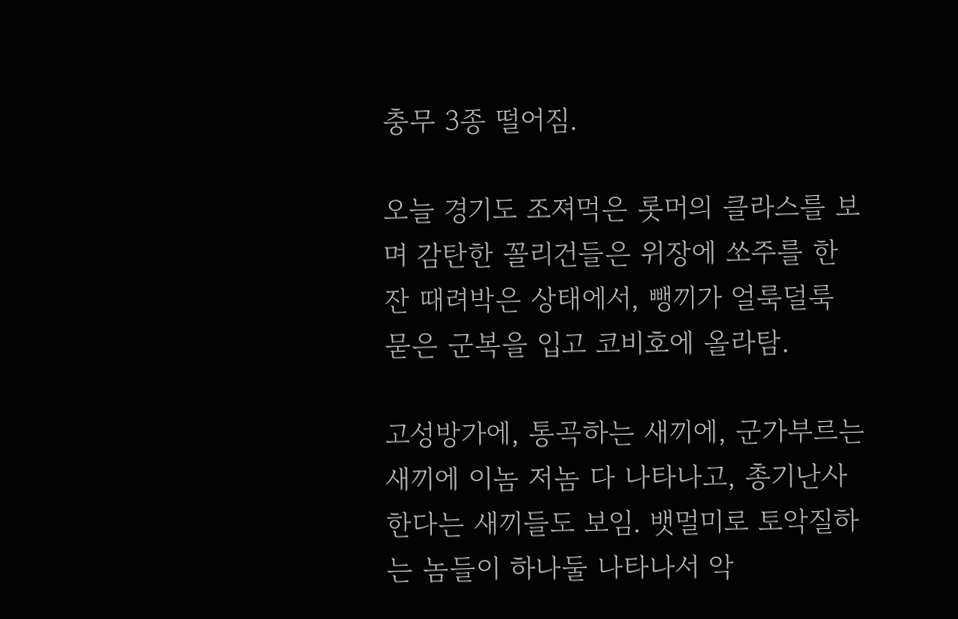충무 3종 떨어짐.

오늘 경기도 조져먹은 롯머의 클라스를 보며 감탄한 꼴리건들은 위장에 쏘주를 한 잔 때려박은 상태에서, 뺑끼가 얼룩덜룩 묻은 군복을 입고 코비호에 올라탐.

고성방가에, 통곡하는 새끼에, 군가부르는 새끼에 이놈 저놈 다 나타나고, 총기난사 한다는 새끼들도 보임. 뱃멀미로 토악질하는 놈들이 하나둘 나타나서 악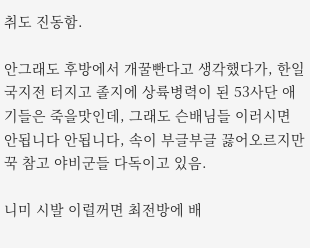취도 진동함.

안그래도 후방에서 개꿀빤다고 생각했다가, 한일 국지전 터지고 졸지에 상륙병력이 된 53사단 애기들은 죽을맛인데, 그래도 슨배님들 이러시면 안됩니다 안됩니다, 속이 부글부글 끓어오르지만 꾹 참고 야비군들 다독이고 있음.

니미 시발 이럴꺼면 최전방에 배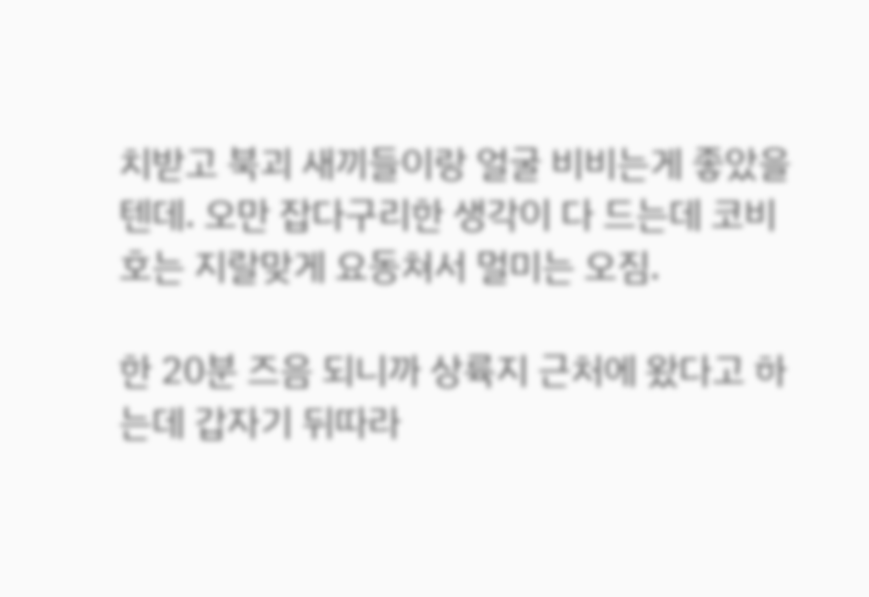치받고 북괴 새끼들이랑 얼굴 비비는게 좋았을텐데. 오만 잡다구리한 생각이 다 드는데 코비호는 지랄맞게 요동쳐서 멀미는 오짐.

한 20분 즈음 되니까 상륙지 근처에 왔다고 하는데 갑자기 뒤따라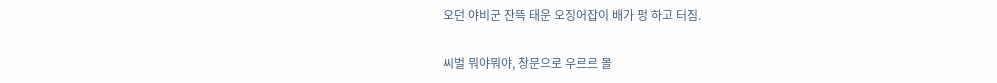오던 야비군 잔뜩 태운 오징어잡이 배가 펑 하고 터짐.

씨벌 뭐야뭐야, 창문으로 우르르 몰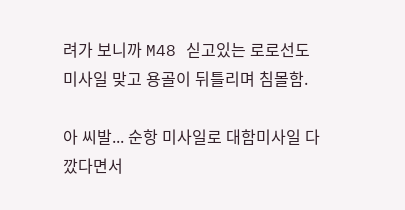려가 보니까 M48 싣고있는 로로선도 미사일 맞고 용골이 뒤틀리며 침몰함.

아 씨발... 순항 미사일로 대함미사일 다 깠다면서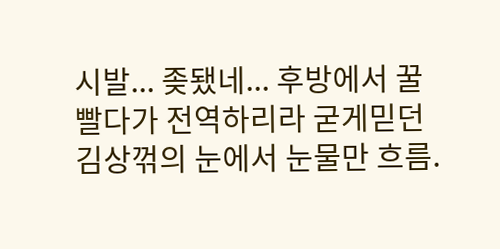시발... 좆됐네... 후방에서 꿀빨다가 전역하리라 굳게믿던 김상꺾의 눈에서 눈물만 흐름.